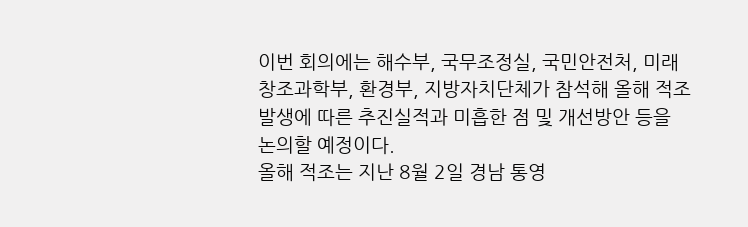이번 회의에는 해수부, 국무조정실, 국민안전처, 미래창조과학부, 환경부, 지방자치단체가 참석해 올해 적조발생에 따른 추진실적과 미흡한 점 및 개선방안 등을 논의할 예정이다.
올해 적조는 지난 8월 2일 경남 통영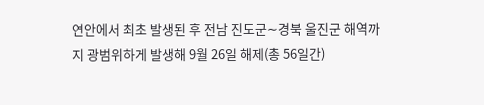연안에서 최초 발생된 후 전남 진도군∼경북 울진군 해역까지 광범위하게 발생해 9월 26일 해제(총 56일간)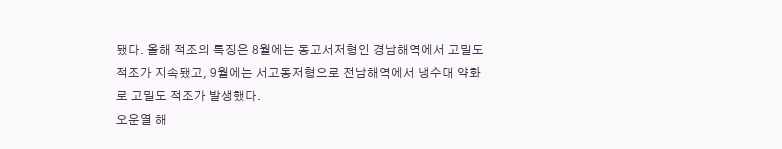됐다. 올해 적조의 특징은 8월에는 동고서저형인 경남해역에서 고밀도 적조가 지속됐고, 9월에는 서고동저형으로 전남해역에서 냉수대 약화로 고밀도 적조가 발생했다.
오운열 해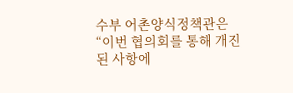수부 어촌양식정책관은 “이번 협의회를 통해 개진된 사항에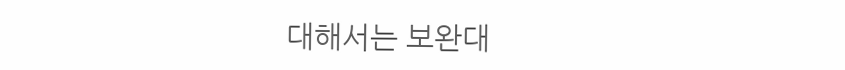대해서는 보완대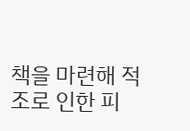책을 마련해 적조로 인한 피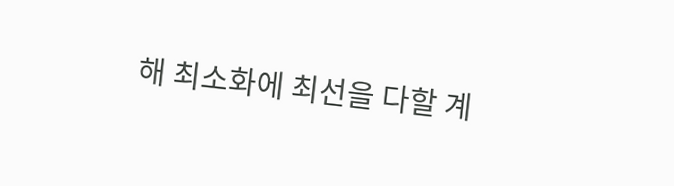해 최소화에 최선을 다할 계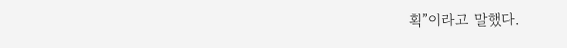획”이라고 말했다.